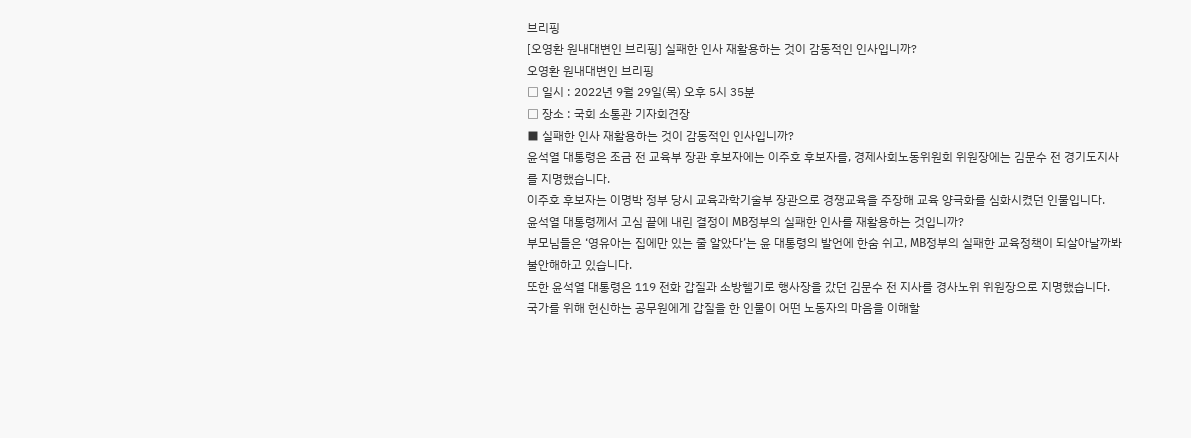브리핑
[오영환 원내대변인 브리핑] 실패한 인사 재활용하는 것이 감동적인 인사입니까?
오영환 원내대변인 브리핑
□ 일시 : 2022년 9월 29일(목) 오후 5시 35분
□ 장소 : 국회 소통관 기자회견장
■ 실패한 인사 재활용하는 것이 감동적인 인사입니까?
윤석열 대통령은 조금 전 교육부 장관 후보자에는 이주호 후보자를, 경제사회노동위원회 위원장에는 김문수 전 경기도지사를 지명했습니다.
이주호 후보자는 이명박 정부 당시 교육과학기술부 장관으로 경쟁교육을 주장해 교육 양극화를 심화시켰던 인물입니다.
윤석열 대통령께서 고심 끝에 내린 결정이 MB정부의 실패한 인사를 재활용하는 것입니까?
부모님들은 ‘영유아는 집에만 있는 줄 알았다’는 윤 대통령의 발언에 한숨 쉬고, MB정부의 실패한 교육정책이 되살아날까봐 불안해하고 있습니다.
또한 윤석열 대통령은 119 전화 갑질과 소방헬기로 행사장을 갔던 김문수 전 지사를 경사노위 위원장으로 지명했습니다.
국가를 위해 헌신하는 공무원에게 갑질을 한 인물이 어떤 노동자의 마음을 이해할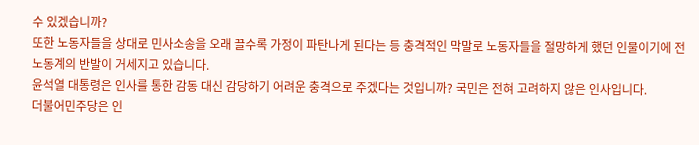수 있겠습니까?
또한 노동자들을 상대로 민사소송을 오래 끌수록 가정이 파탄나게 된다는 등 충격적인 막말로 노동자들을 절망하게 했던 인물이기에 전 노동계의 반발이 거세지고 있습니다.
윤석열 대통령은 인사를 통한 감동 대신 감당하기 어려운 충격으로 주겠다는 것입니까? 국민은 전혀 고려하지 않은 인사입니다.
더불어민주당은 인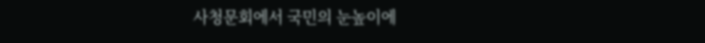사청문회에서 국민의 눈높이에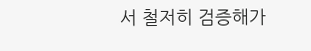서 철저히 검증해가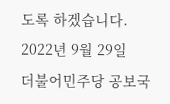도록 하겠습니다.
2022년 9월 29일
더불어민주당 공보국